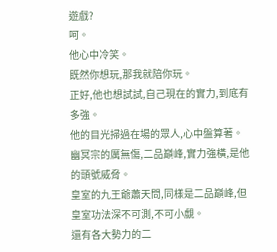遊戲?
呵。
他心中冷笑。
既然你想玩,那我就陪你玩。
正好,他也想試試,自己現在的實力,到底有多強。
他的目光掃過在場的眾人,心中盤算著。
幽冥宗的厲無傷,二品巔峰,實力強橫,是他的頭號威脅。
皇室的九王爺蕭天問,同樣是二品巔峰,但皇室功法深不可測,不可小覷。
還有各大勢力的二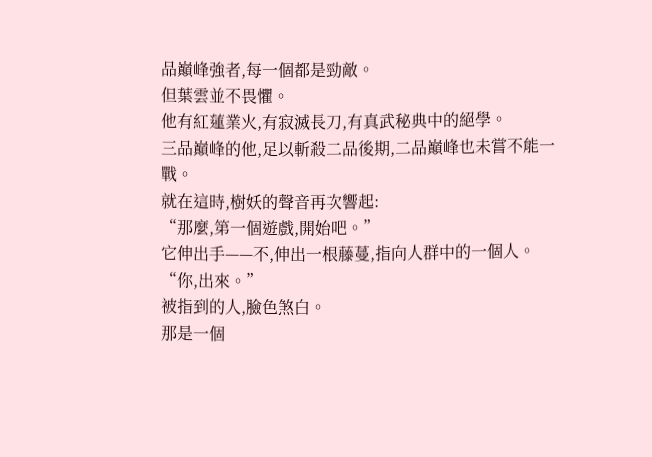品巔峰強者,每一個都是勁敵。
但葉雲並不畏懼。
他有紅蓮業火,有寂滅長刀,有真武秘典中的絕學。
三品巔峰的他,足以斬殺二品後期,二品巔峰也未嘗不能一戰。
就在這時,樹妖的聲音再次響起:
“那麼,第一個遊戲,開始吧。”
它伸出手——不,伸出一根藤蔓,指向人群中的一個人。
“你,出來。”
被指到的人,臉色煞白。
那是一個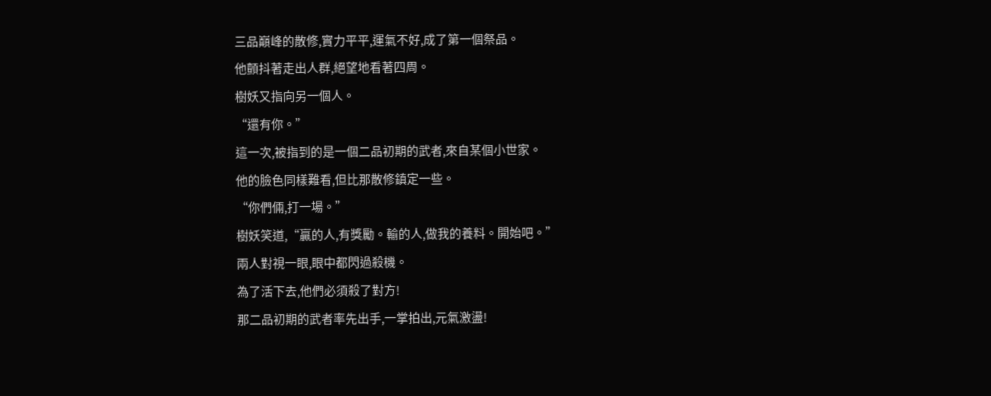三品巔峰的散修,實力平平,運氣不好,成了第一個祭品。
他顫抖著走出人群,絕望地看著四周。
樹妖又指向另一個人。
“還有你。”
這一次,被指到的是一個二品初期的武者,來自某個小世家。
他的臉色同樣難看,但比那散修鎮定一些。
“你們倆,打一場。”
樹妖笑道,“贏的人,有獎勵。輸的人,做我的養料。開始吧。”
兩人對視一眼,眼中都閃過殺機。
為了活下去,他們必須殺了對方!
那二品初期的武者率先出手,一掌拍出,元氣激盪!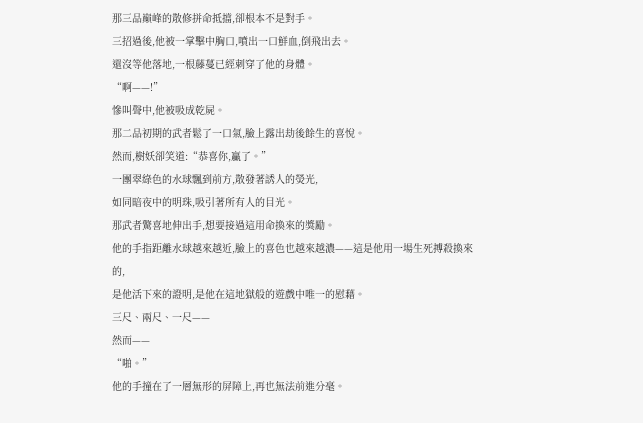那三品巔峰的散修拼命抵擋,卻根本不是對手。
三招過後,他被一掌擊中胸口,噴出一口鮮血,倒飛出去。
還沒等他落地,一根藤蔓已經刺穿了他的身體。
“啊——!”
慘叫聲中,他被吸成乾屍。
那二品初期的武者鬆了一口氣,臉上露出劫後餘生的喜悅。
然而,樹妖卻笑道:“恭喜你,贏了。”
一團翠綠色的水球飄到前方,散發著誘人的熒光,
如同暗夜中的明珠,吸引著所有人的目光。
那武者驚喜地伸出手,想要接過這用命換來的獎勵。
他的手指距離水球越來越近,臉上的喜色也越來越濃——這是他用一場生死搏殺換來的,
是他活下來的證明,是他在這地獄般的遊戲中唯一的慰藉。
三尺、兩尺、一尺——
然而——
“啪。”
他的手撞在了一層無形的屏障上,再也無法前進分毫。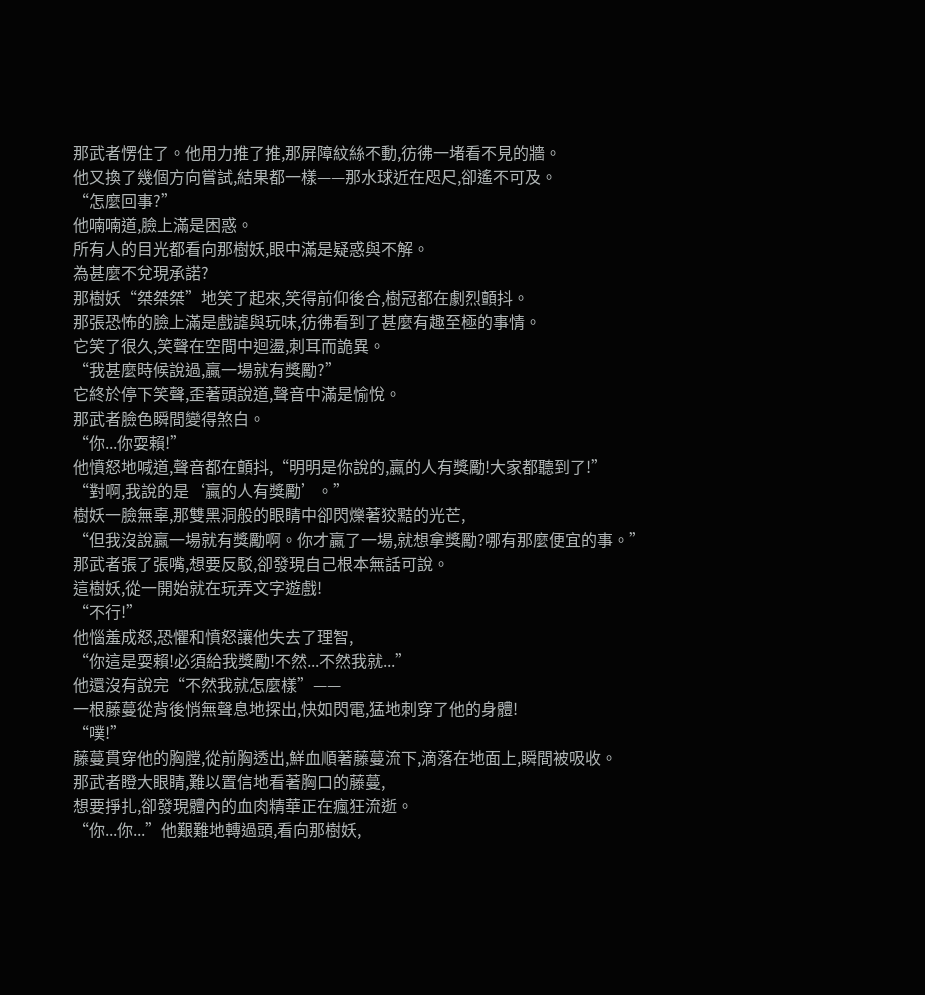那武者愣住了。他用力推了推,那屏障紋絲不動,彷彿一堵看不見的牆。
他又換了幾個方向嘗試,結果都一樣——那水球近在咫尺,卻遙不可及。
“怎麼回事?”
他喃喃道,臉上滿是困惑。
所有人的目光都看向那樹妖,眼中滿是疑惑與不解。
為甚麼不兌現承諾?
那樹妖“桀桀桀”地笑了起來,笑得前仰後合,樹冠都在劇烈顫抖。
那張恐怖的臉上滿是戲謔與玩味,彷彿看到了甚麼有趣至極的事情。
它笑了很久,笑聲在空間中迴盪,刺耳而詭異。
“我甚麼時候說過,贏一場就有獎勵?”
它終於停下笑聲,歪著頭說道,聲音中滿是愉悅。
那武者臉色瞬間變得煞白。
“你...你耍賴!”
他憤怒地喊道,聲音都在顫抖,“明明是你說的,贏的人有獎勵!大家都聽到了!”
“對啊,我說的是‘贏的人有獎勵’。”
樹妖一臉無辜,那雙黑洞般的眼睛中卻閃爍著狡黠的光芒,
“但我沒說贏一場就有獎勵啊。你才贏了一場,就想拿獎勵?哪有那麼便宜的事。”
那武者張了張嘴,想要反駁,卻發現自己根本無話可說。
這樹妖,從一開始就在玩弄文字遊戲!
“不行!”
他惱羞成怒,恐懼和憤怒讓他失去了理智,
“你這是耍賴!必須給我獎勵!不然...不然我就...”
他還沒有說完“不然我就怎麼樣”——
一根藤蔓從背後悄無聲息地探出,快如閃電,猛地刺穿了他的身體!
“噗!”
藤蔓貫穿他的胸膛,從前胸透出,鮮血順著藤蔓流下,滴落在地面上,瞬間被吸收。
那武者瞪大眼睛,難以置信地看著胸口的藤蔓,
想要掙扎,卻發現體內的血肉精華正在瘋狂流逝。
“你...你...”他艱難地轉過頭,看向那樹妖,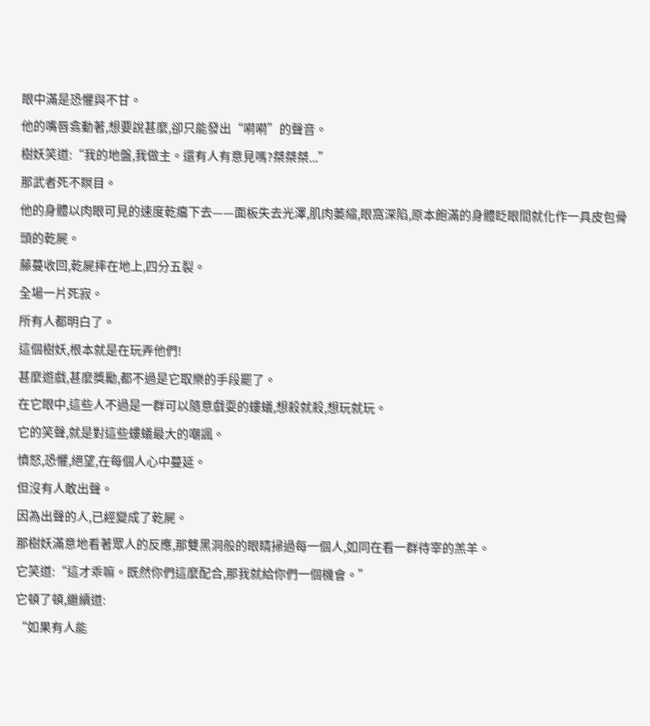眼中滿是恐懼與不甘。
他的嘴唇翕動著,想要說甚麼,卻只能發出“嗬嗬”的聲音。
樹妖笑道:“我的地盤,我做主。還有人有意見嗎?桀桀桀...”
那武者死不瞑目。
他的身體以肉眼可見的速度乾癟下去——面板失去光澤,肌肉萎縮,眼窩深陷,原本飽滿的身體眨眼間就化作一具皮包骨頭的乾屍。
藤蔓收回,乾屍摔在地上,四分五裂。
全場一片死寂。
所有人都明白了。
這個樹妖,根本就是在玩弄他們!
甚麼遊戲,甚麼獎勵,都不過是它取樂的手段罷了。
在它眼中,這些人不過是一群可以隨意戲耍的螻蟻,想殺就殺,想玩就玩。
它的笑聲,就是對這些螻蟻最大的嘲諷。
憤怒,恐懼,絕望,在每個人心中蔓延。
但沒有人敢出聲。
因為出聲的人,已經變成了乾屍。
那樹妖滿意地看著眾人的反應,那雙黑洞般的眼睛掃過每一個人,如同在看一群待宰的羔羊。
它笑道:“這才乖嘛。既然你們這麼配合,那我就給你們一個機會。”
它頓了頓,繼續道:
“如果有人能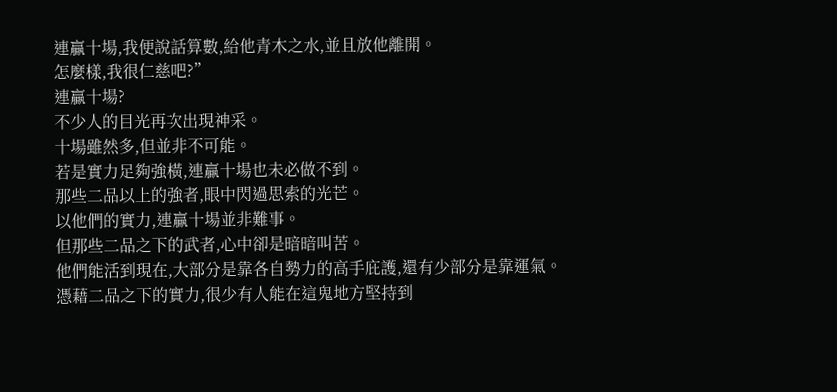連贏十場,我便說話算數,給他青木之水,並且放他離開。
怎麼樣,我很仁慈吧?”
連贏十場?
不少人的目光再次出現神采。
十場雖然多,但並非不可能。
若是實力足夠強橫,連贏十場也未必做不到。
那些二品以上的強者,眼中閃過思索的光芒。
以他們的實力,連贏十場並非難事。
但那些二品之下的武者,心中卻是暗暗叫苦。
他們能活到現在,大部分是靠各自勢力的高手庇護,還有少部分是靠運氣。
憑藉二品之下的實力,很少有人能在這鬼地方堅持到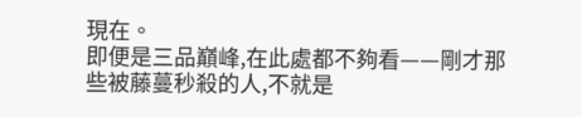現在。
即便是三品巔峰,在此處都不夠看——剛才那些被藤蔓秒殺的人,不就是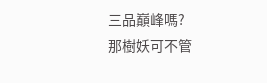三品巔峰嗎?
那樹妖可不管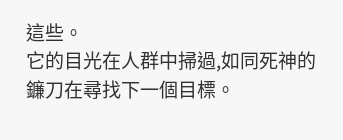這些。
它的目光在人群中掃過,如同死神的鐮刀在尋找下一個目標。